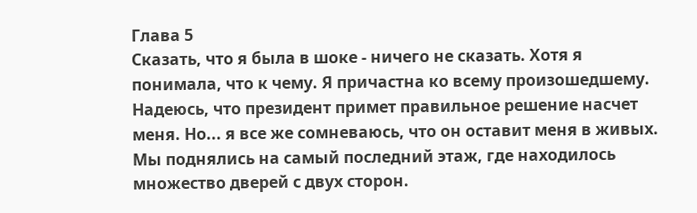Глава 5
Сказать, что я была в шоке - ничего не сказать. Хотя я понимала, что к чему. Я причастна ко всему произошедшему. Надеюсь, что президент примет правильное решение насчет меня. Но... я все же сомневаюсь, что он оставит меня в живых.
Мы поднялись на самый последний этаж, где находилось множество дверей с двух сторон.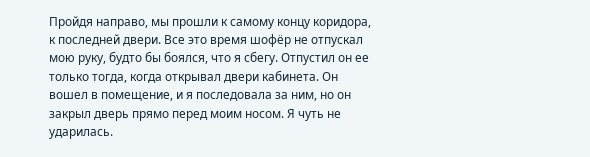Пройдя направо, мы прошли к самому концу коридора, к последней двери. Все это время шофёр не отпускал мою руку, будто бы боялся, что я сбегу. Отпустил он ее только тогда, когда открывал двери кабинета. Он вошел в помещение, и я последовала за ним, но он закрыл дверь прямо перед моим носом. Я чуть не ударилась.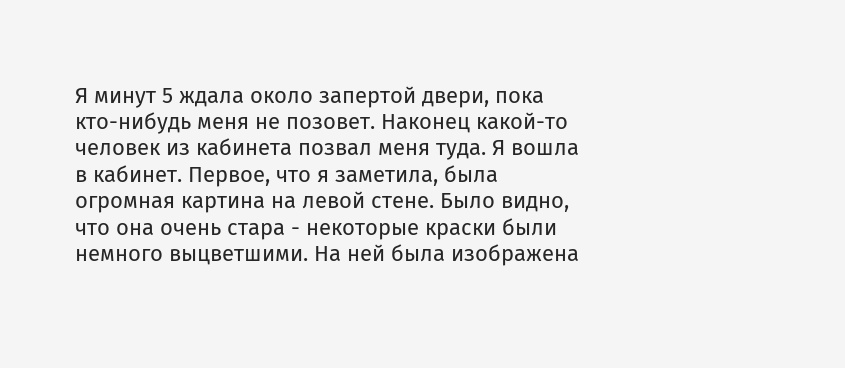Я минут 5 ждала около запертой двери, пока кто-нибудь меня не позовет. Наконец какой-то человек из кабинета позвал меня туда. Я вошла в кабинет. Первое, что я заметила, была огромная картина на левой стене. Было видно, что она очень стара - некоторые краски были немного выцветшими. На ней была изображена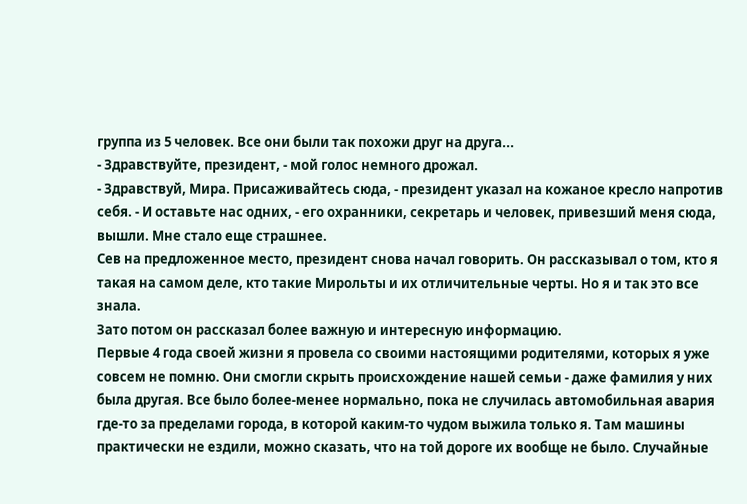группа из 5 человек. Все они были так похожи друг на друга...
- Здравствуйте, президент, - мой голос немного дрожал.
- Здравствуй, Мира. Присаживайтесь сюда, - президент указал на кожаное кресло напротив себя. - И оставьте нас одних, - его охранники, секретарь и человек, привезший меня сюда, вышли. Мне стало еще страшнее.
Сев на предложенное место, президент снова начал говорить. Он рассказывал о том, кто я такая на самом деле, кто такие Мирольты и их отличительные черты. Но я и так это все знала.
Зато потом он рассказал более важную и интересную информацию.
Первые 4 года своей жизни я провела со своими настоящими родителями, которых я уже совсем не помню. Они смогли скрыть происхождение нашей семьи - даже фамилия у них была другая. Все было более-менее нормально, пока не случилась автомобильная авария где-то за пределами города, в которой каким-то чудом выжила только я. Там машины практически не ездили, можно сказать, что на той дороге их вообще не было. Случайные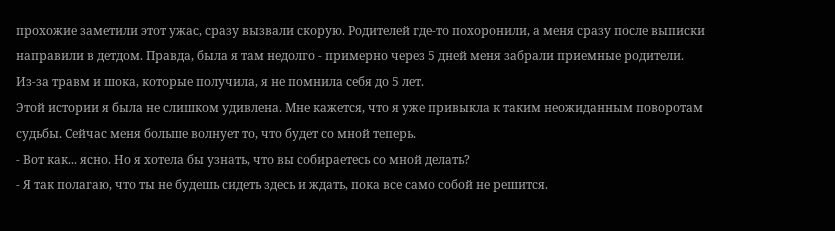прохожие заметили этот ужас, сразу вызвали скорую. Родителей где-то похоронили, а меня сразу после выписки направили в детдом. Правда, была я там недолго - примерно через 5 дней меня забрали приемные родители. Из-за травм и шока, которые получила, я не помнила себя до 5 лет.
Этой истории я была не слишком удивлена. Мне кажется, что я уже привыкла к таким неожиданным поворотам судьбы. Сейчас меня больше волнует то, что будет со мной теперь.
- Вот как... ясно. Но я хотела бы узнать, что вы собираетесь со мной делать?
- Я так полагаю, что ты не будешь сидеть здесь и ждать, пока все само собой не решится.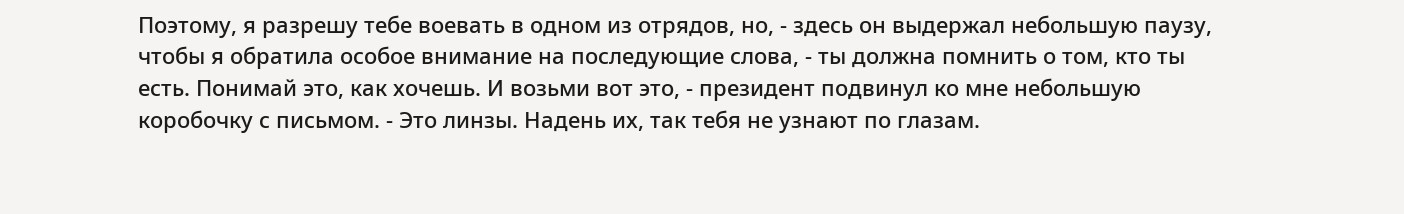Поэтому, я разрешу тебе воевать в одном из отрядов, но, - здесь он выдержал небольшую паузу, чтобы я обратила особое внимание на последующие слова, - ты должна помнить о том, кто ты есть. Понимай это, как хочешь. И возьми вот это, - президент подвинул ко мне небольшую коробочку с письмом. - Это линзы. Надень их, так тебя не узнают по глазам.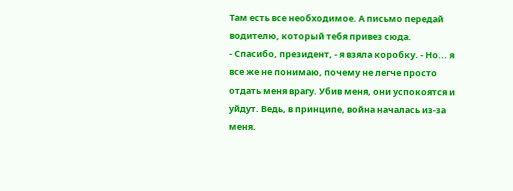Там есть все необходимое. А письмо передай водителю, который тебя привез сюда.
- Спасибо, президент, - я взяла коробку. - Но... я все же не понимаю, почему не легче просто отдать меня врагу. Убив меня, они успокоятся и уйдут. Ведь, в принципе, война началась из-за меня.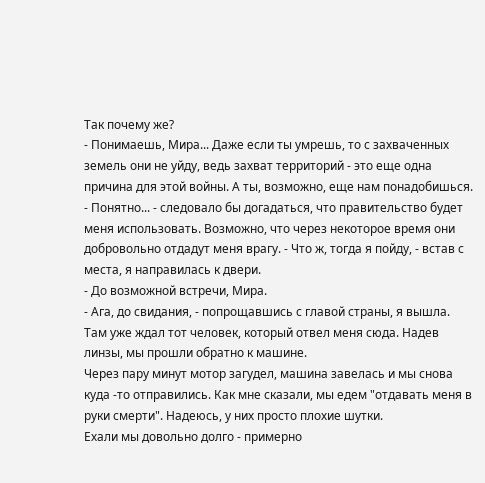Так почему же?
- Понимаешь, Мира... Даже если ты умрешь, то с захваченных земель они не уйду, ведь захват территорий - это еще одна причина для этой войны. А ты, возможно, еще нам понадобишься.
- Понятно... - следовало бы догадаться, что правительство будет меня использовать. Возможно, что через некоторое время они добровольно отдадут меня врагу. - Что ж, тогда я пойду, - встав с места, я направилась к двери.
- До возможной встречи, Мира.
- Ага, до свидания, - попрощавшись с главой страны, я вышла. Там уже ждал тот человек, который отвел меня сюда. Надев линзы, мы прошли обратно к машине.
Через пару минут мотор загудел, машина завелась и мы снова куда -то отправились. Как мне сказали, мы едем "отдавать меня в руки смерти". Надеюсь, у них просто плохие шутки.
Ехали мы довольно долго - примерно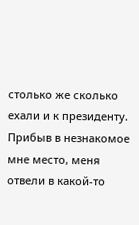столько же сколько ехали и к президенту. Прибыв в незнакомое мне место, меня отвели в какой-то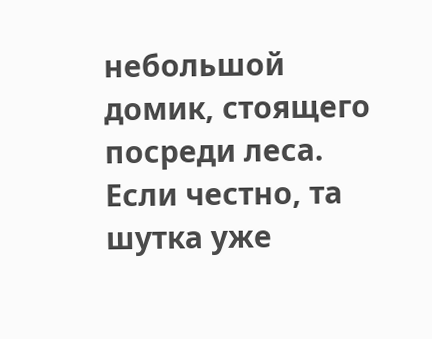небольшой домик, стоящего посреди леса. Если честно, та шутка уже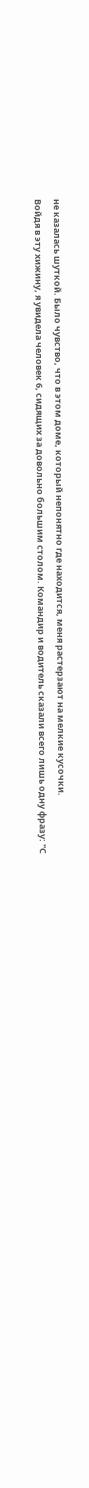не казалась шуткой. Было чувство, что в этом доме, который непонятно где находится, меня растерзают на мелкие кусочки.
Войдя в эту хижину, я увидела человек 6, сидящих за довольно большим столом. Командир и водитель сказали всего лишь одну фразу: "С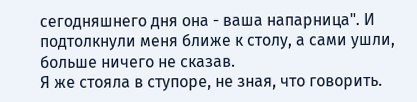сегодняшнего дня она - ваша напарница". И подтолкнули меня ближе к столу, а сами ушли, больше ничего не сказав.
Я же стояла в ступоре, не зная, что говорить.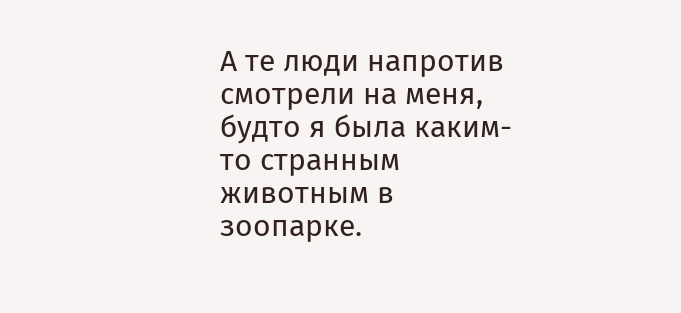А те люди напротив смотрели на меня, будто я была каким-то странным животным в зоопарке.